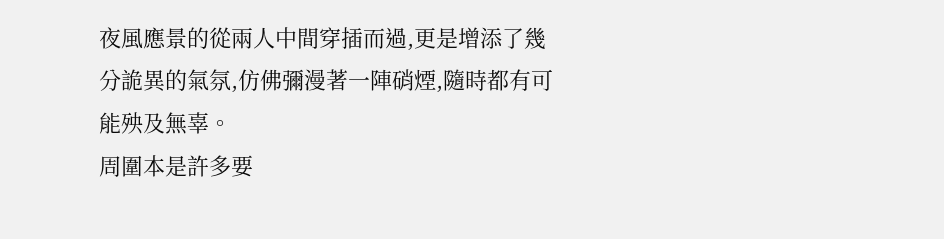夜風應景的從兩人中間穿插而過,更是增添了幾分詭異的氣氛,仿佛彌漫著一陣硝煙,隨時都有可能殃及無辜。
周圍本是許多要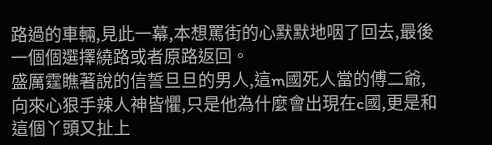路過的車輛,見此一幕,本想罵街的心默默地咽了回去,最後一個個選擇繞路或者原路返回。
盛厲霆瞧著說的信誓旦旦的男人,這m國死人當的傅二爺,向來心狠手辣人神皆懼,只是他為什麼會出現在c國,更是和這個丫頭又扯上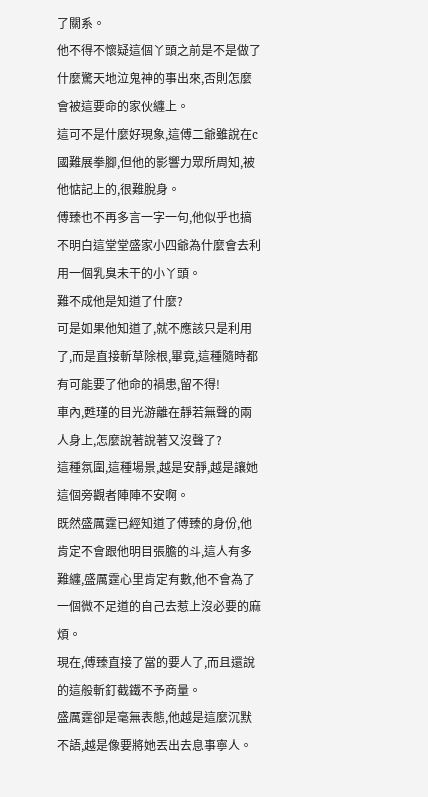了關系。
他不得不懷疑這個丫頭之前是不是做了什麼驚天地泣鬼神的事出來,否則怎麼會被這要命的家伙纏上。
這可不是什麼好現象,這傅二爺雖說在c國難展拳腳,但他的影響力眾所周知,被他惦記上的,很難脫身。
傅臻也不再多言一字一句,他似乎也搞不明白這堂堂盛家小四爺為什麼會去利用一個乳臭未干的小丫頭。
難不成他是知道了什麼?
可是如果他知道了,就不應該只是利用了,而是直接斬草除根,畢竟,這種隨時都有可能要了他命的禍患,留不得!
車內,甦瑾的目光游離在靜若無聲的兩人身上,怎麼說著說著又沒聲了?
這種氛圍,這種場景,越是安靜,越是讓她這個旁觀者陣陣不安啊。
既然盛厲霆已經知道了傅臻的身份,他肯定不會跟他明目張膽的斗,這人有多難纏,盛厲霆心里肯定有數,他不會為了一個微不足道的自己去惹上沒必要的麻煩。
現在,傅臻直接了當的要人了,而且還說的這般斬釘截鐵不予商量。
盛厲霆卻是毫無表態,他越是這麼沉默不語,越是像要將她丟出去息事寧人。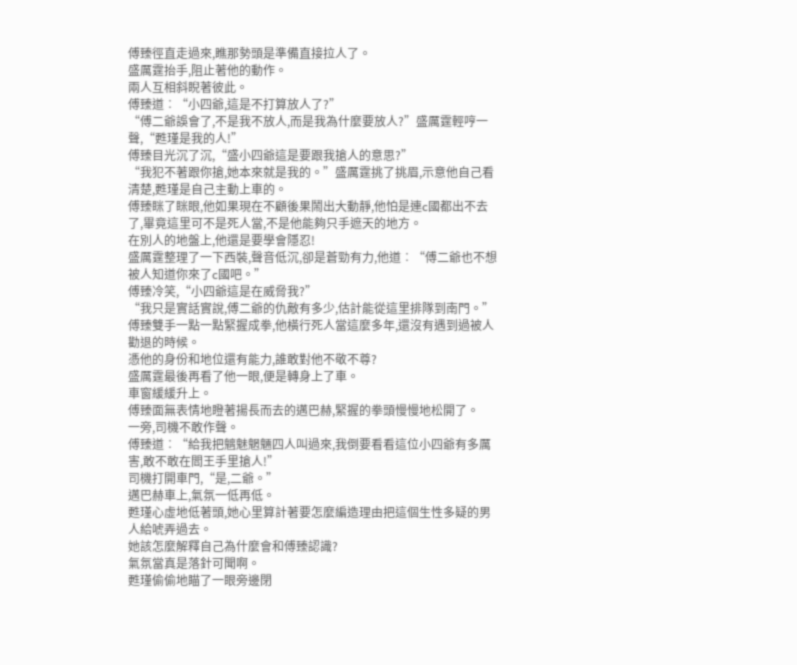傅臻徑直走過來,瞧那勢頭是準備直接拉人了。
盛厲霆抬手,阻止著他的動作。
兩人互相斜睨著彼此。
傅臻道︰“小四爺,這是不打算放人了?”
“傅二爺誤會了,不是我不放人,而是我為什麼要放人?”盛厲霆輕哼一聲,“甦瑾是我的人!”
傅臻目光沉了沉,“盛小四爺這是要跟我搶人的意思?”
“我犯不著跟你搶,她本來就是我的。”盛厲霆挑了挑眉,示意他自己看清楚,甦瑾是自己主動上車的。
傅臻眯了眯眼,他如果現在不顧後果鬧出大動靜,他怕是連c國都出不去了,畢竟這里可不是死人當,不是他能夠只手遮天的地方。
在別人的地盤上,他還是要學會隱忍!
盛厲霆整理了一下西裝,聲音低沉,卻是蒼勁有力,他道︰“傅二爺也不想被人知道你來了c國吧。”
傅臻冷笑,“小四爺這是在威脅我?”
“我只是實話實說,傅二爺的仇敵有多少,估計能從這里排隊到南門。”
傅臻雙手一點一點緊握成拳,他橫行死人當這麼多年,還沒有遇到過被人勸退的時候。
憑他的身份和地位還有能力,誰敢對他不敬不尊?
盛厲霆最後再看了他一眼,便是轉身上了車。
車窗緩緩升上。
傅臻面無表情地瞪著揚長而去的邁巴赫,緊握的拳頭慢慢地松開了。
一旁,司機不敢作聲。
傅臻道︰“給我把魑魅魍魎四人叫過來,我倒要看看這位小四爺有多厲害,敢不敢在閻王手里搶人!”
司機打開車門,“是,二爺。”
邁巴赫車上,氣氛一低再低。
甦瑾心虛地低著頭,她心里算計著要怎麼編造理由把這個生性多疑的男人給唬弄過去。
她該怎麼解釋自己為什麼會和傅臻認識?
氣氛當真是落針可聞啊。
甦瑾偷偷地瞄了一眼旁邊閉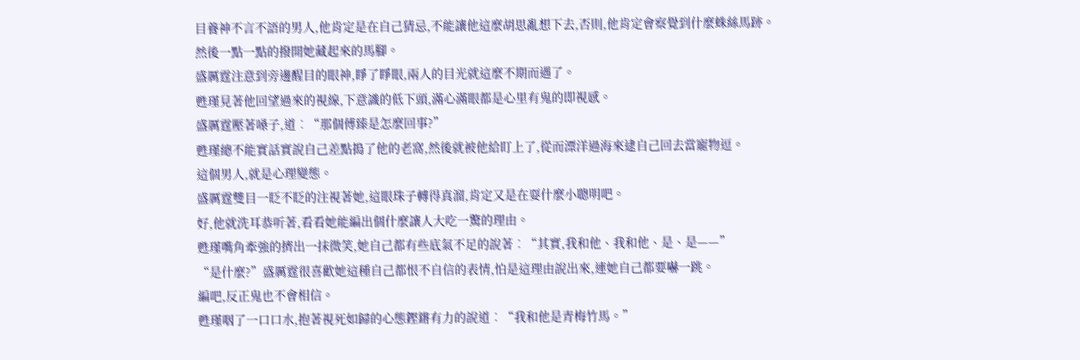目養神不言不語的男人,他肯定是在自己猜忌,不能讓他這麼胡思亂想下去,否則,他肯定會察覺到什麼蛛絲馬跡。
然後一點一點的撥開她藏起來的馬腳。
盛厲霆注意到旁邊醒目的眼神,睜了睜眼,兩人的目光就這麼不期而遇了。
甦瑾見著他回望過來的視線,下意識的低下頭,滿心滿眼都是心里有鬼的即視感。
盛厲霆壓著嗓子,道︰“那個傅臻是怎麼回事?”
甦瑾總不能實話實說自己差點搗了他的老窩,然後就被他給盯上了,從而漂洋過海來逮自己回去當寵物逗。
這個男人,就是心理變態。
盛厲霆雙目一眨不眨的注視著她,這眼珠子轉得真溜,肯定又是在耍什麼小聰明吧。
好,他就洗耳恭听著,看看她能編出個什麼讓人大吃一驚的理由。
甦瑾嘴角牽強的擠出一抹微笑,她自己都有些底氣不足的說著︰“其實,我和他、我和他、是、是——”
“是什麼?”盛厲霆很喜歡她這種自己都恨不自信的表情,怕是這理由說出來,連她自己都要嚇一跳。
編吧,反正鬼也不會相信。
甦瑾咽了一口口水,抱著視死如歸的心態鏗鏘有力的說道︰“我和他是青梅竹馬。”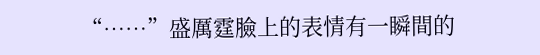“……”盛厲霆臉上的表情有一瞬間的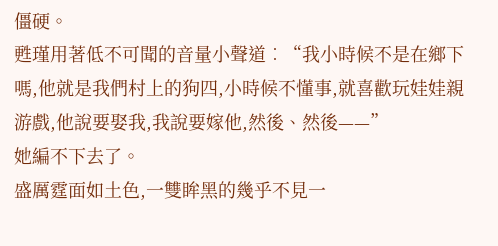僵硬。
甦瑾用著低不可聞的音量小聲道︰“我小時候不是在鄉下嗎,他就是我們村上的狗四,小時候不懂事,就喜歡玩娃娃親游戲,他說要娶我,我說要嫁他,然後、然後——”
她編不下去了。
盛厲霆面如土色,一雙眸黑的幾乎不見一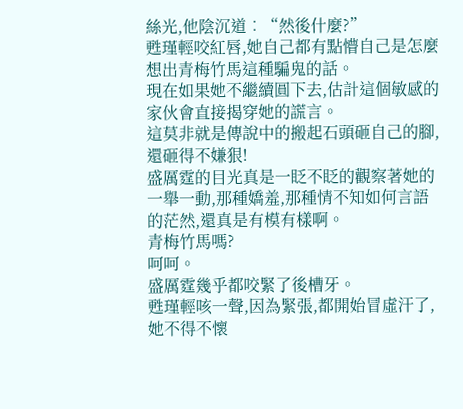絲光,他陰沉道︰“然後什麼?”
甦瑾輕咬紅唇,她自己都有點懵自己是怎麼想出青梅竹馬這種騙鬼的話。
現在如果她不繼續圓下去,估計這個敏感的家伙會直接揭穿她的謊言。
這莫非就是傳說中的搬起石頭砸自己的腳,還砸得不嫌狠!
盛厲霆的目光真是一眨不眨的觀察著她的一舉一動,那種嬌羞,那種情不知如何言語的茫然,還真是有模有樣啊。
青梅竹馬嗎?
呵呵。
盛厲霆幾乎都咬緊了後槽牙。
甦瑾輕咳一聲,因為緊張,都開始冒虛汗了,她不得不懷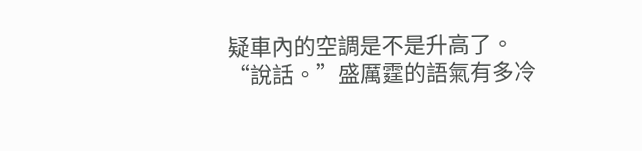疑車內的空調是不是升高了。
“說話。”盛厲霆的語氣有多冷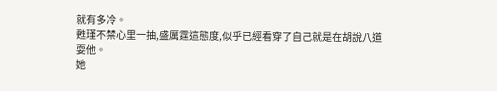就有多冷。
甦瑾不禁心里一抽,盛厲霆這態度,似乎已經看穿了自己就是在胡說八道耍他。
她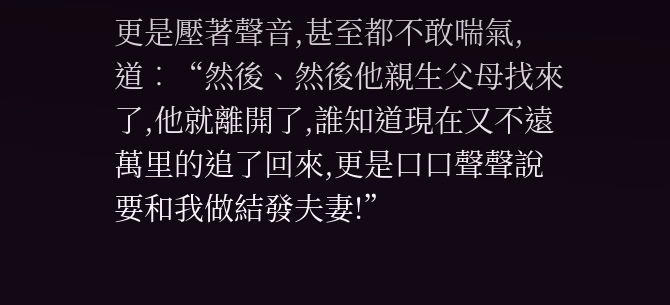更是壓著聲音,甚至都不敢喘氣,道︰“然後、然後他親生父母找來了,他就離開了,誰知道現在又不遠萬里的追了回來,更是口口聲聲說要和我做結發夫妻!”